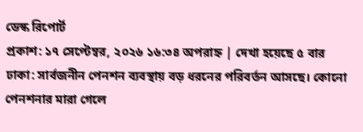ডেস্ক রিপোর্ট
প্রকাশ: ১৭ সেপ্টেম্বর, ২০২৬ ১৬:৩৪ অপরাহ্ন | দেখা হয়েছে ৫ বার
ঢাকা: সার্বজনীন পেনশন ব্যবস্থায় বড় ধরনের পরিবর্তন আসছে। কোনো পেনশনার মারা গেলে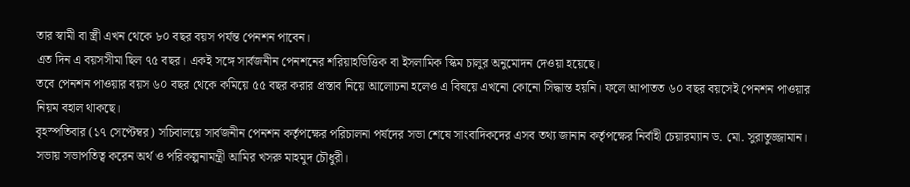তার স্বামী বা স্ত্রী এখন থেকে ৮০ বছর বয়স পর্যন্ত পেনশন পাবেন।
এত দিন এ বয়সসীমা ছিল ৭৫ বছর। একই সঙ্গে সার্বজনীন পেনশনের শরিয়াহভিত্তিক বা ইসলামিক স্কিম চালুর অনুমোদন দেওয়া হয়েছে।
তবে পেনশন পাওয়ার বয়স ৬০ বছর থেকে কমিয়ে ৫৫ বছর করার প্রস্তাব নিয়ে আলোচনা হলেও এ বিষয়ে এখনো কোনো সিদ্ধান্ত হয়নি। ফলে আপাতত ৬০ বছর বয়সেই পেনশন পাওয়ার নিয়ম বহাল থাকছে।
বৃহস্পতিবার (১৭ সেপ্টেম্বর) সচিবালয়ে সার্বজনীন পেনশন কর্তৃপক্ষের পরিচালনা পর্ষদের সভা শেষে সাংবাদিকদের এসব তথ্য জানান কর্তৃপক্ষের নির্বাহী চেয়ারম্যান ড. মো. সুরাতুজ্জামান। সভায় সভাপতিত্ব করেন অর্থ ও পরিকল্পনামন্ত্রী আমির খসরু মাহমুদ চৌধুরী।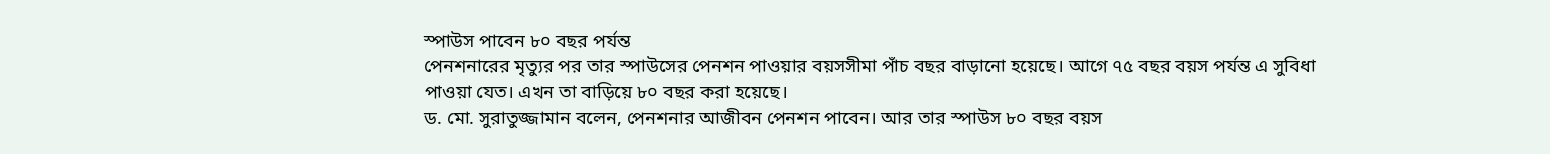স্পাউস পাবেন ৮০ বছর পর্যন্ত
পেনশনারের মৃত্যুর পর তার স্পাউসের পেনশন পাওয়ার বয়সসীমা পাঁচ বছর বাড়ানো হয়েছে। আগে ৭৫ বছর বয়স পর্যন্ত এ সুবিধা পাওয়া যেত। এখন তা বাড়িয়ে ৮০ বছর করা হয়েছে।
ড. মো. সুরাতুজ্জামান বলেন, পেনশনার আজীবন পেনশন পাবেন। আর তার স্পাউস ৮০ বছর বয়স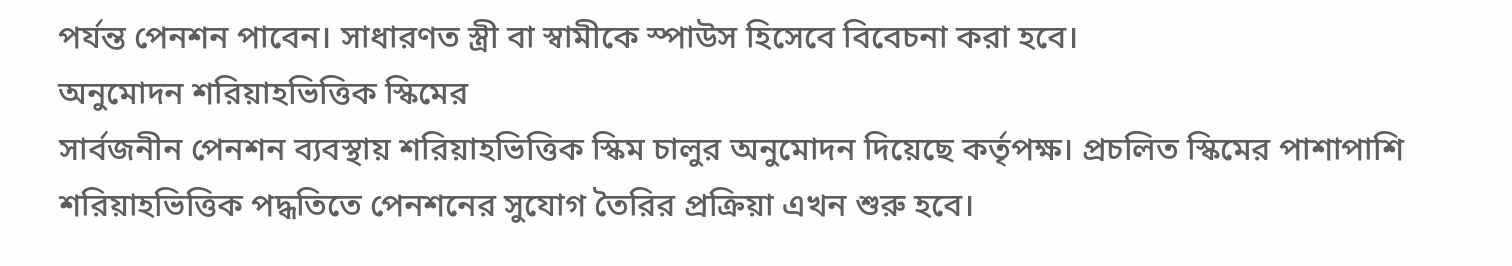পর্যন্ত পেনশন পাবেন। সাধারণত স্ত্রী বা স্বামীকে স্পাউস হিসেবে বিবেচনা করা হবে।
অনুমোদন শরিয়াহভিত্তিক স্কিমের
সার্বজনীন পেনশন ব্যবস্থায় শরিয়াহভিত্তিক স্কিম চালুর অনুমোদন দিয়েছে কর্তৃপক্ষ। প্রচলিত স্কিমের পাশাপাশি শরিয়াহভিত্তিক পদ্ধতিতে পেনশনের সুযোগ তৈরির প্রক্রিয়া এখন শুরু হবে।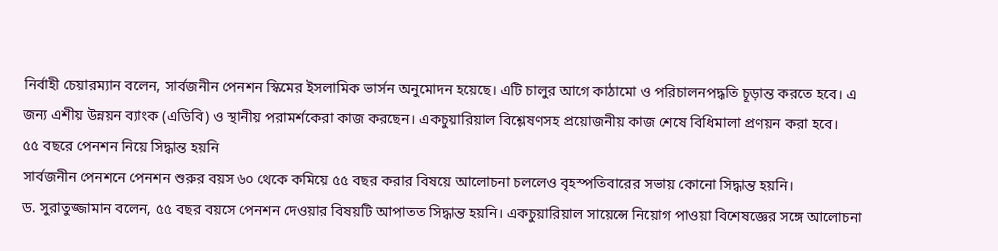নির্বাহী চেয়ারম্যান বলেন, সার্বজনীন পেনশন স্কিমের ইসলামিক ভার্সন অনুমোদন হয়েছে। এটি চালুর আগে কাঠামো ও পরিচালনপদ্ধতি চূড়ান্ত করতে হবে। এ জন্য এশীয় উন্নয়ন ব্যাংক (এডিবি) ও স্থানীয় পরামর্শকেরা কাজ করছেন। একচুয়ারিয়াল বিশ্লেষণসহ প্রয়োজনীয় কাজ শেষে বিধিমালা প্রণয়ন করা হবে।
৫৫ বছরে পেনশন নিয়ে সিদ্ধান্ত হয়নি
সার্বজনীন পেনশনে পেনশন শুরুর বয়স ৬০ থেকে কমিয়ে ৫৫ বছর করার বিষয়ে আলোচনা চললেও বৃহস্পতিবারের সভায় কোনো সিদ্ধান্ত হয়নি।
ড. সুরাতুজ্জামান বলেন, ৫৫ বছর বয়সে পেনশন দেওয়ার বিষয়টি আপাতত সিদ্ধান্ত হয়নি। একচুয়ারিয়াল সায়েন্সে নিয়োগ পাওয়া বিশেষজ্ঞের সঙ্গে আলোচনা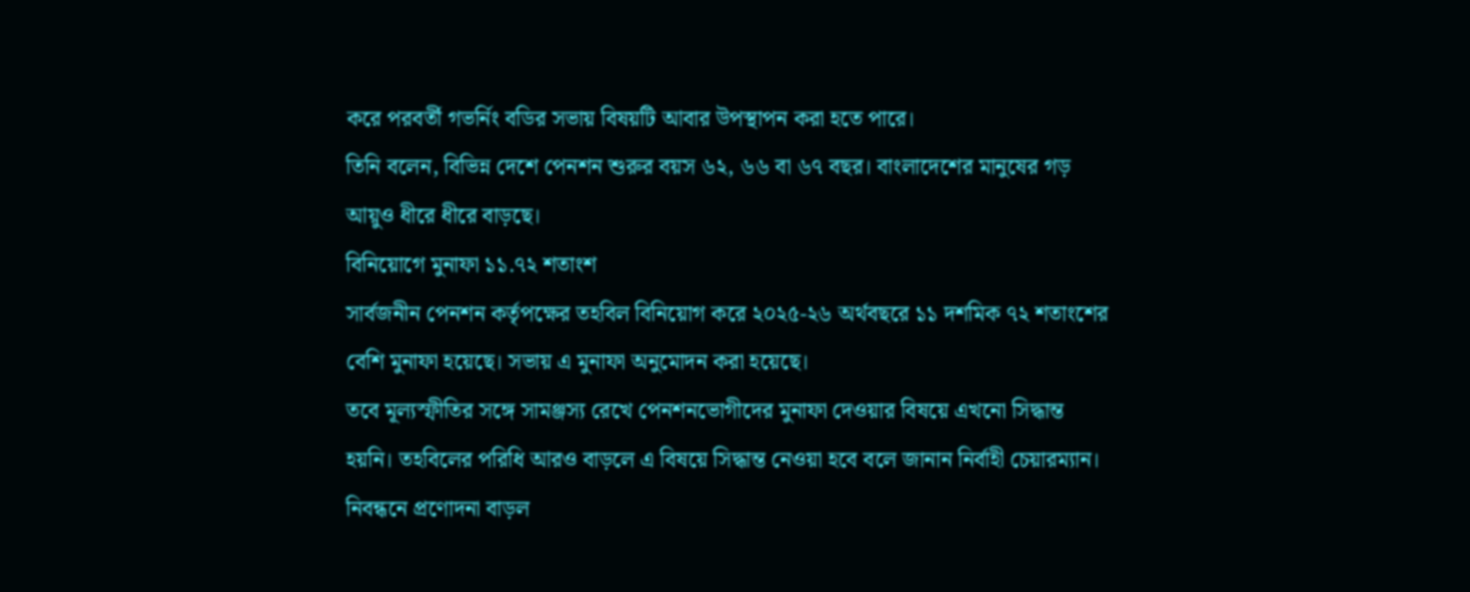করে পরবর্তী গভর্নিং বডির সভায় বিষয়টি আবার উপস্থাপন করা হতে পারে।
তিনি বলেন, বিভিন্ন দেশে পেনশন শুরুর বয়স ৬২, ৬৬ বা ৬৭ বছর। বাংলাদেশের মানুষের গড় আয়ুও ধীরে ধীরে বাড়ছে।
বিনিয়োগে মুনাফা ১১.৭২ শতাংশ
সার্বজনীন পেনশন কর্তৃপক্ষের তহবিল বিনিয়োগ করে ২০২৫-২৬ অর্থবছরে ১১ দশমিক ৭২ শতাংশের বেশি মুনাফা হয়েছে। সভায় এ মুনাফা অনুমোদন করা হয়েছে।
তবে মূল্যস্ফীতির সঙ্গে সামঞ্জস্য রেখে পেনশনভোগীদের মুনাফা দেওয়ার বিষয়ে এখনো সিদ্ধান্ত হয়নি। তহবিলের পরিধি আরও বাড়লে এ বিষয়ে সিদ্ধান্ত নেওয়া হবে বলে জানান নির্বাহী চেয়ারম্যান।
নিবন্ধনে প্রণোদনা বাড়ল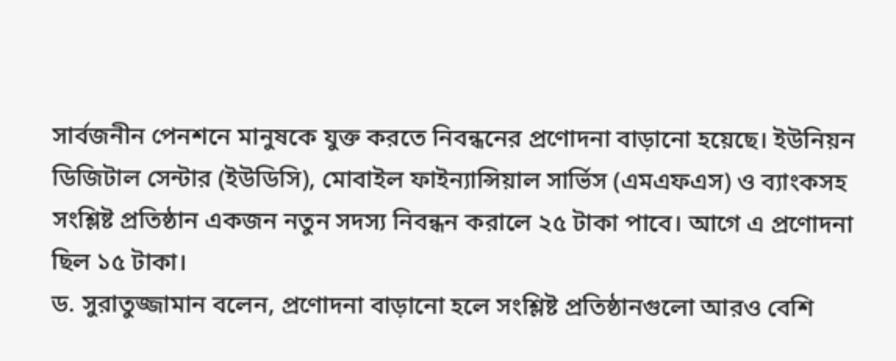সার্বজনীন পেনশনে মানুষকে যুক্ত করতে নিবন্ধনের প্রণোদনা বাড়ানো হয়েছে। ইউনিয়ন ডিজিটাল সেন্টার (ইউডিসি), মোবাইল ফাইন্যান্সিয়াল সার্ভিস (এমএফএস) ও ব্যাংকসহ সংশ্লিষ্ট প্রতিষ্ঠান একজন নতুন সদস্য নিবন্ধন করালে ২৫ টাকা পাবে। আগে এ প্রণোদনা ছিল ১৫ টাকা।
ড. সুরাতুজ্জামান বলেন, প্রণোদনা বাড়ানো হলে সংশ্লিষ্ট প্রতিষ্ঠানগুলো আরও বেশি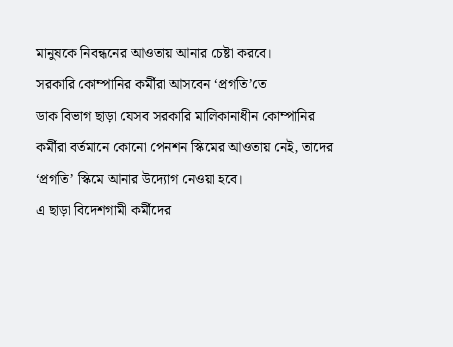মানুষকে নিবন্ধনের আওতায় আনার চেষ্টা করবে।
সরকারি কোম্পানির কর্মীরা আসবেন ‘প্রগতি’তে
ডাক বিভাগ ছাড়া যেসব সরকারি মালিকানাধীন কোম্পানির কর্মীরা বর্তমানে কোনো পেনশন স্কিমের আওতায় নেই, তাদের ‘প্রগতি’ স্কিমে আনার উদ্যোগ নেওয়া হবে।
এ ছাড়া বিদেশগামী কর্মীদের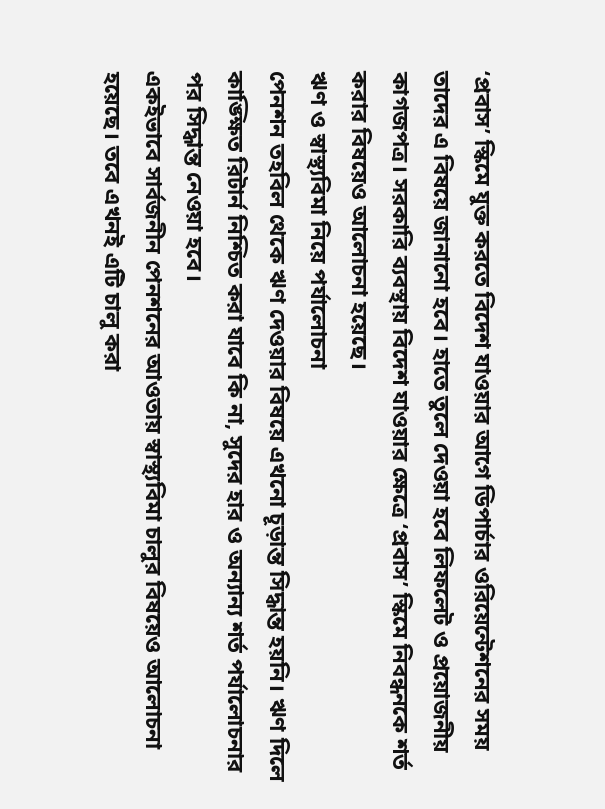‘প্রবাস’ স্কিমে যুক্ত করতে বিদেশ যাওয়ার আগে ডিপার্চার ওরিয়েন্টেশনের সময় তাদের এ বিষয়ে জানানো হবে। হাতে তুলে দেওয়া হবে লিফলেট ও প্রয়োজনীয় কাগজপত্র। সরকারি ব্যবস্থায় বিদেশ যাওয়ার ক্ষেত্রে ‘প্রবাস’ স্কিমে নিবন্ধনকে শর্ত করার বিষয়েও আলোচনা হয়েছে।
ঋণ ও স্বাস্থ্যবিমা নিয়ে পর্যালোচনা
পেনশন তহবিল থেকে ঋণ দেওয়ার বিষয়ে এখনো চূড়ান্ত সিদ্ধান্ত হয়নি। ঋণ দিলে কাঙ্ক্ষিত রিটার্ন নিশ্চিত করা যাবে কি না, সুদের হার ও অন্যান্য শর্ত পর্যালোচনার পর সিদ্ধান্ত নেওয়া হবে।
একইভাবে সার্বজনীন পেনশনের আওতায় স্বাস্থ্যবিমা চালুর বিষয়েও আলোচনা হয়েছে। তবে এখনই এটি চালু করা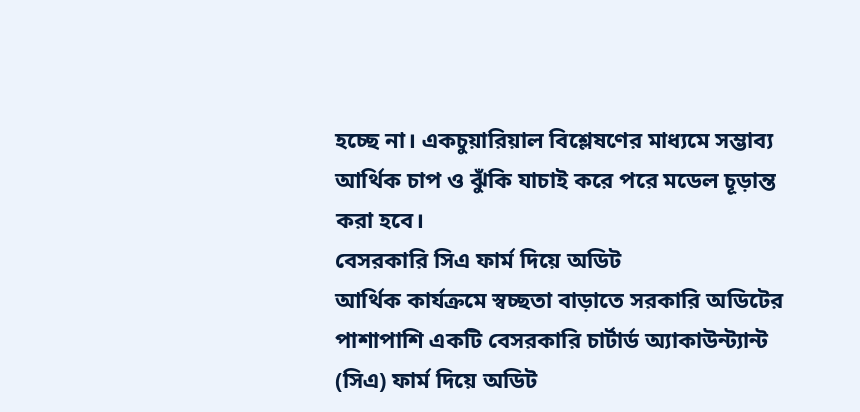হচ্ছে না। একচুয়ারিয়াল বিশ্লেষণের মাধ্যমে সম্ভাব্য আর্থিক চাপ ও ঝুঁকি যাচাই করে পরে মডেল চূড়ান্ত করা হবে।
বেসরকারি সিএ ফার্ম দিয়ে অডিট
আর্থিক কার্যক্রমে স্বচ্ছতা বাড়াতে সরকারি অডিটের পাশাপাশি একটি বেসরকারি চার্টার্ড অ্যাকাউন্ট্যান্ট (সিএ) ফার্ম দিয়ে অডিট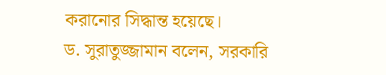করানোর সিদ্ধান্ত হয়েছে।
ড. সুরাতুজ্জামান বলেন, সরকারি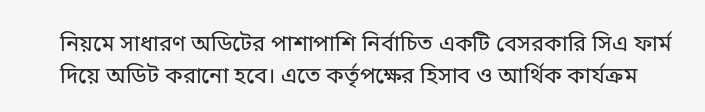নিয়মে সাধারণ অডিটের পাশাপাশি নির্বাচিত একটি বেসরকারি সিএ ফার্ম দিয়ে অডিট করানো হবে। এতে কর্তৃপক্ষের হিসাব ও আর্থিক কার্যক্রম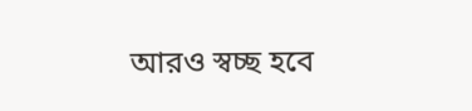আরও স্বচ্ছ হবে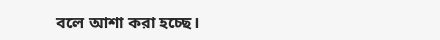বলে আশা করা হচ্ছে।